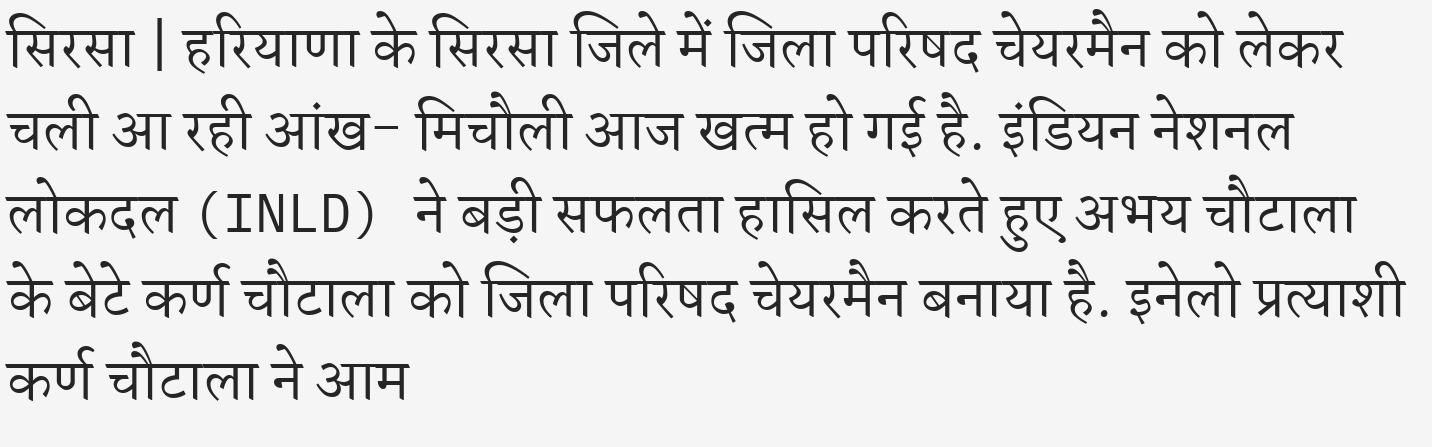सिरसा | हरियाणा के सिरसा जिले में जिला परिषद चेयरमैन को लेकर चली आ रही आंख- मिचौली आज खत्म हो गई है. इंडियन नेशनल लोकदल (INLD) ने बड़ी सफलता हासिल करते हुए अभय चौटाला के बेटे कर्ण चौटाला को जिला परिषद चेयरमैन बनाया है. इनेलो प्रत्याशी कर्ण चौटाला ने आम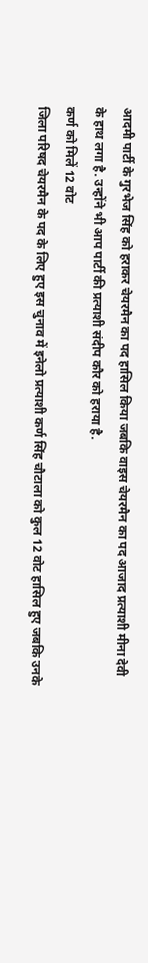आदमी पार्टी के गुरभेज सिंह को हराकर चेयरमैन का पद हासिल किया जबकि वाइस चेयरमैन का पद आजाद प्रत्याशी मीना देवी के हाथ लगा है. उन्होंने भी आप पार्टी की प्रत्याशी संदीप कौर को हराया है.
कर्ण को मिलें 12 वोट
जिला परिषद चेयरमैन के पद के लिए हुए इस चुनाव में इनेलो प्रत्याशी कर्ण सिंह चौटाला को कुल 12 वोट हासिल हुए जबकि उनके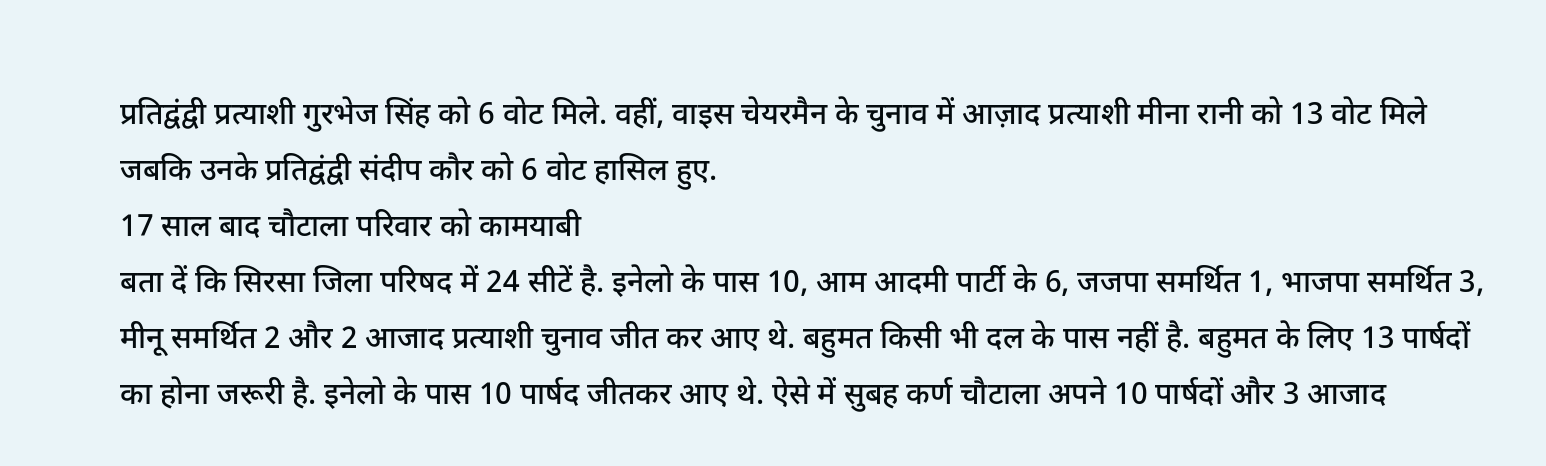प्रतिद्वंद्वी प्रत्याशी गुरभेज सिंह को 6 वोट मिले. वहीं, वाइस चेयरमैन के चुनाव में आज़ाद प्रत्याशी मीना रानी को 13 वोट मिले जबकि उनके प्रतिद्वंद्वी संदीप कौर को 6 वोट हासिल हुए.
17 साल बाद चौटाला परिवार को कामयाबी
बता दें कि सिरसा जिला परिषद में 24 सीटें है. इनेलो के पास 10, आम आदमी पार्टी के 6, जजपा समर्थित 1, भाजपा समर्थित 3, मीनू समर्थित 2 और 2 आजाद प्रत्याशी चुनाव जीत कर आए थे. बहुमत किसी भी दल के पास नहीं है. बहुमत के लिए 13 पार्षदों का होना जरूरी है. इनेलो के पास 10 पार्षद जीतकर आए थे. ऐसे में सुबह कर्ण चौटाला अपने 10 पार्षदों और 3 आजाद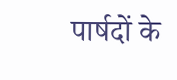पार्षदों के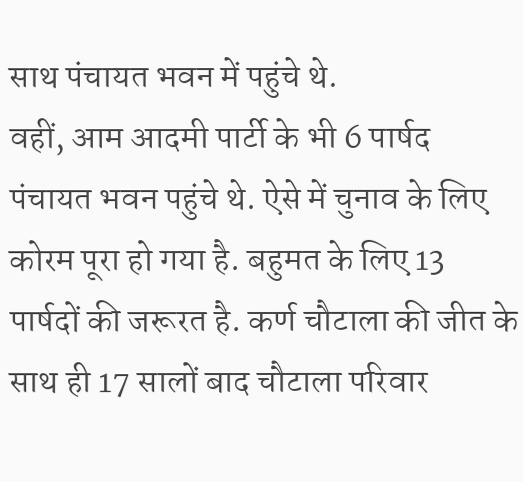साथ पंचायत भवन में पहुंचे थे.
वहीं, आम आदमी पार्टी के भी 6 पार्षद पंचायत भवन पहुंचे थे. ऐसे में चुनाव के लिए कोरम पूरा हो गया है. बहुमत के लिए 13 पार्षदों की जरूरत है. कर्ण चौटाला की जीत के साथ ही 17 सालों बाद चौटाला परिवार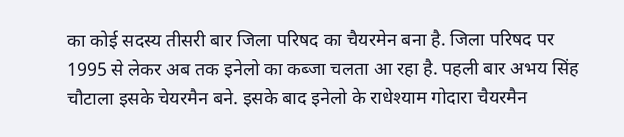का कोई सदस्य तीसरी बार जिला परिषद का चैयरमेन बना है. जिला परिषद पर 1995 से लेकर अब तक इनेलो का कब्जा चलता आ रहा है. पहली बार अभय सिंह चौटाला इसके चेयरमैन बने. इसके बाद इनेलो के राधेश्याम गोदारा चैयरमैन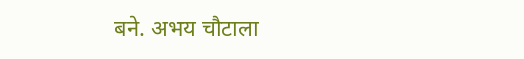बने. अभय चौटाला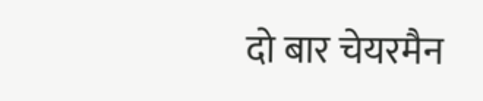दो बार चेयरमैन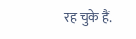रह चुके हैं.